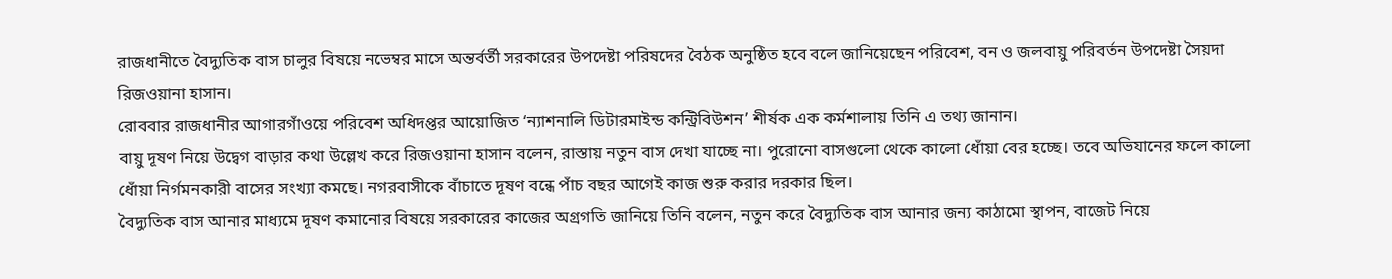রাজধানীতে বৈদ্যুতিক বাস চালুর বিষয়ে নভেম্বর মাসে অন্তর্বর্তী সরকারের উপদেষ্টা পরিষদের বৈঠক অনুষ্ঠিত হবে বলে জানিয়েছেন পরিবেশ, বন ও জলবায়ু পরিবর্তন উপদেষ্টা সৈয়দা রিজওয়ানা হাসান।
রোববার রাজধানীর আগারগাঁওয়ে পরিবেশ অধিদপ্তর আয়োজিত ‘ন্যাশনালি ডিটারমাইন্ড কন্ট্রিবিউশন’ শীর্ষক এক কর্মশালায় তিনি এ তথ্য জানান।
বায়ু দূষণ নিয়ে উদ্বেগ বাড়ার কথা উল্লেখ করে রিজওয়ানা হাসান বলেন, রাস্তায় নতুন বাস দেখা যাচ্ছে না। পুরোনো বাসগুলো থেকে কালো ধোঁয়া বের হচ্ছে। তবে অভিযানের ফলে কালো ধোঁয়া নির্গমনকারী বাসের সংখ্যা কমছে। নগরবাসীকে বাঁচাতে দূষণ বন্ধে পাঁচ বছর আগেই কাজ শুরু করার দরকার ছিল।
বৈদ্যুতিক বাস আনার মাধ্যমে দূষণ কমানোর বিষয়ে সরকারের কাজের অগ্রগতি জানিয়ে তিনি বলেন, নতুন করে বৈদ্যুতিক বাস আনার জন্য কাঠামো স্থাপন, বাজেট নিয়ে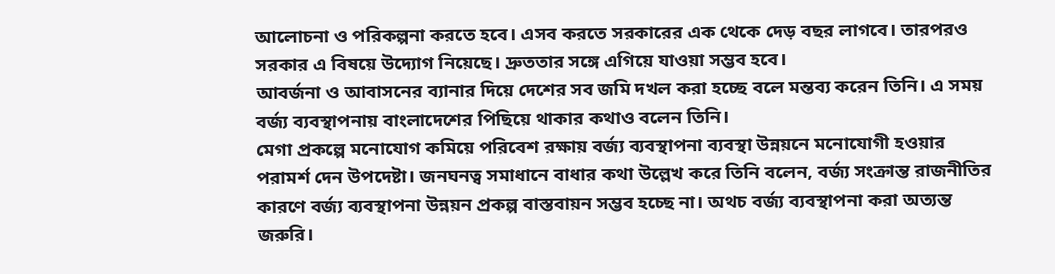আলোচনা ও পরিকল্পনা করতে হবে। এসব করতে সরকারের এক থেকে দেড় বছর লাগবে। তারপরও সরকার এ বিষয়ে উদ্যোগ নিয়েছে। দ্রুততার সঙ্গে এগিয়ে যাওয়া সম্ভব হবে।
আবর্জনা ও আবাসনের ব্যানার দিয়ে দেশের সব জমি দখল করা হচ্ছে বলে মন্তব্য করেন তিনি। এ সময় বর্জ্য ব্যবস্থাপনায় বাংলাদেশের পিছিয়ে থাকার কথাও বলেন তিনি।
মেগা প্রকল্পে মনোযোগ কমিয়ে পরিবেশ রক্ষায় বর্জ্য ব্যবস্থাপনা ব্যবস্থা উন্নয়নে মনোযোগী হওয়ার পরামর্শ দেন উপদেষ্টা। জনঘনত্ব সমাধানে বাধার কথা উল্লেখ করে তিনি বলেন, বর্জ্য সংক্রান্ত রাজনীতির কারণে বর্জ্য ব্যবস্থাপনা উন্নয়ন প্রকল্প বাস্তবায়ন সম্ভব হচ্ছে না। অথচ বর্জ্য ব্যবস্থাপনা করা অত্যন্ত জরুরি।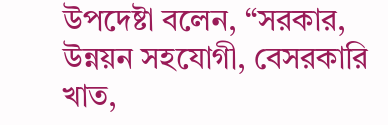উপদেষ্টা বলেন, “সরকার, উন্নয়ন সহযোগী, বেসরকারি খাত,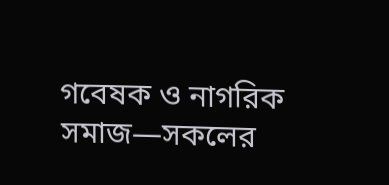গবেষক ও নাগরিক সমাজ—সকলের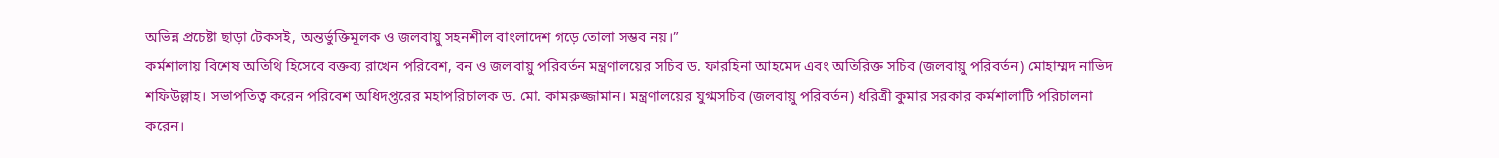অভিন্ন প্রচেষ্টা ছাড়া টেকসই, অন্তর্ভুক্তিমূলক ও জলবায়ু সহনশীল বাংলাদেশ গড়ে তোলা সম্ভব নয়।”
কর্মশালায় বিশেষ অতিথি হিসেবে বক্তব্য রাখেন পরিবেশ, বন ও জলবায়ু পরিবর্তন মন্ত্রণালয়ের সচিব ড. ফারহিনা আহমেদ এবং অতিরিক্ত সচিব (জলবায়ু পরিবর্তন) মোহাম্মদ নাভিদ শফিউল্লাহ। সভাপতিত্ব করেন পরিবেশ অধিদপ্তরের মহাপরিচালক ড. মো. কামরুজ্জামান। মন্ত্রণালয়ের যুগ্মসচিব (জলবায়ু পরিবর্তন) ধরিত্রী কুমার সরকার কর্মশালাটি পরিচালনা করেন।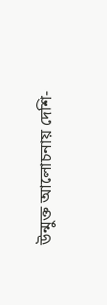উন্মুক্ত আলোচনায় দেশি-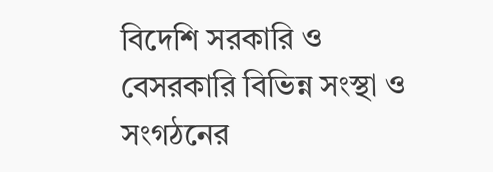বিদেশি সরকারি ও বেসরকারি বিভিন্ন সংস্থা ও সংগঠনের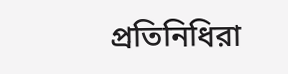প্রতিনিধিরা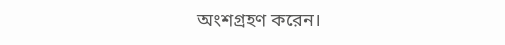অংশগ্রহণ করেন।